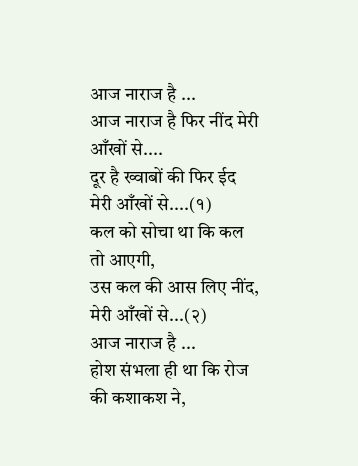आज नाराज है ...
आज नाराज है फिर नींद मेरी आँखों से....
दूर है ख्वाबों की फिर ईद मेरी आँखों से....(१)
कल को सोचा था कि कल तो आएगी,
उस कल की आस लिए नींद, मेरी आँखों से...(२)
आज नाराज है ...
होश संभला ही था कि रोज की कशाकश ने,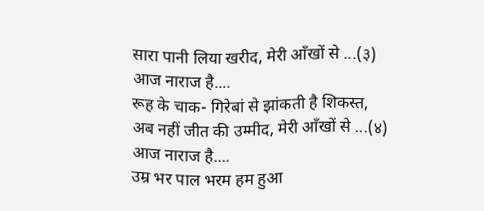सारा पानी लिया खरीद, मेरी आँखों से ...(३)
आज नाराज है....
रूह के चाक- गिरेबां से झांकती है शिकस्त,
अब नहीं जीत की उम्मीद, मेरी आँखों से ...(४)
आज नाराज है....
उम्र भर पाल भरम हम हुआ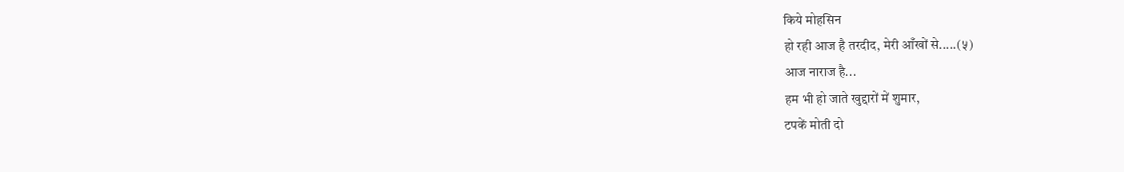किये मोहसिन
हो रही आज है तरदीद, मेरी आँखों से.....(५)
आज नाराज है...
हम भी हो जाते खुद्दारों में शुमार,
टपकें मोती दो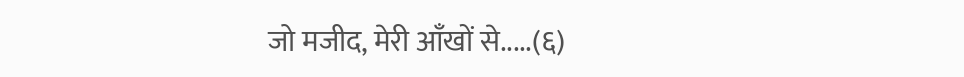जो मजीद, मेरी आँखों से.....(६)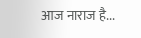आज नाराज है...